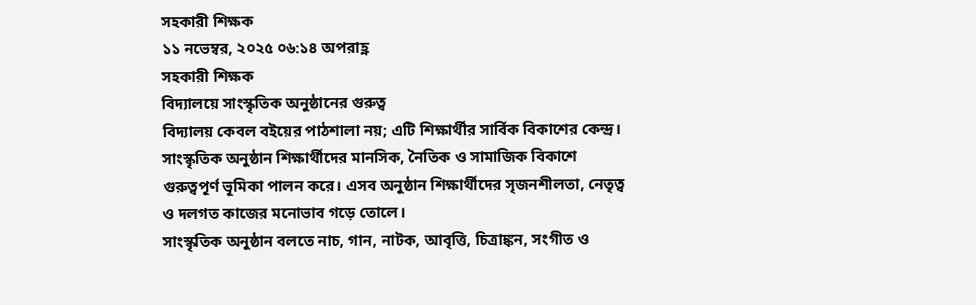সহকারী শিক্ষক
১১ নভেম্বর, ২০২৫ ০৬:১৪ অপরাহ্ণ
সহকারী শিক্ষক
বিদ্যালয়ে সাংস্কৃতিক অনুষ্ঠানের গুরুত্ব
বিদ্যালয় কেবল বইয়ের পাঠশালা নয়; এটি শিক্ষার্থীর সার্বিক বিকাশের কেন্দ্র। সাংস্কৃতিক অনুষ্ঠান শিক্ষার্থীদের মানসিক, নৈতিক ও সামাজিক বিকাশে গুরুত্বপূর্ণ ভূমিকা পালন করে। এসব অনুষ্ঠান শিক্ষার্থীদের সৃজনশীলতা, নেতৃত্ব ও দলগত কাজের মনোভাব গড়ে তোলে।
সাংস্কৃতিক অনুষ্ঠান বলতে নাচ, গান, নাটক, আবৃত্তি, চিত্রাঙ্কন, সংগীত ও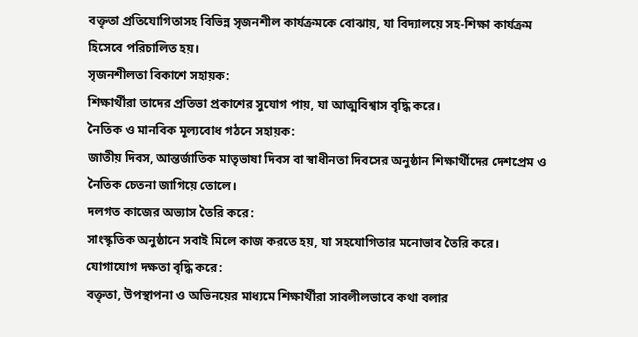বক্তৃতা প্রতিযোগিতাসহ বিভিন্ন সৃজনশীল কার্যক্রমকে বোঝায়, যা বিদ্যালয়ে সহ-শিক্ষা কার্যক্রম হিসেবে পরিচালিত হয়।
সৃজনশীলতা বিকাশে সহায়ক:
শিক্ষার্থীরা তাদের প্রতিভা প্রকাশের সুযোগ পায়, যা আত্মবিশ্বাস বৃদ্ধি করে।
নৈতিক ও মানবিক মূল্যবোধ গঠনে সহায়ক:
জাতীয় দিবস, আন্তর্জাতিক মাতৃভাষা দিবস বা স্বাধীনতা দিবসের অনুষ্ঠান শিক্ষার্থীদের দেশপ্রেম ও নৈতিক চেতনা জাগিয়ে তোলে।
দলগত কাজের অভ্যাস তৈরি করে:
সাংস্কৃতিক অনুষ্ঠানে সবাই মিলে কাজ করতে হয়, যা সহযোগিতার মনোভাব তৈরি করে।
যোগাযোগ দক্ষতা বৃদ্ধি করে:
বক্তৃতা, উপস্থাপনা ও অভিনয়ের মাধ্যমে শিক্ষার্থীরা সাবলীলভাবে কথা বলার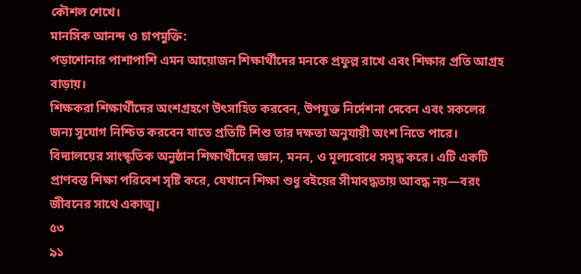কৌশল শেখে।
মানসিক আনন্দ ও চাপমুক্তি:
পড়াশোনার পাশাপাশি এমন আয়োজন শিক্ষার্থীদের মনকে প্রফুল্ল রাখে এবং শিক্ষার প্রতি আগ্রহ বাড়ায়।
শিক্ষকরা শিক্ষার্থীদের অংশগ্রহণে উৎসাহিত করবেন, উপযুক্ত নির্দেশনা দেবেন এবং সকলের জন্য সুযোগ নিশ্চিত করবেন যাতে প্রতিটি শিশু তার দক্ষতা অনুযায়ী অংশ নিতে পারে।
বিদ্যালয়ের সাংস্কৃতিক অনুষ্ঠান শিক্ষার্থীদের জ্ঞান, মনন, ও মূল্যবোধে সমৃদ্ধ করে। এটি একটি প্রাণবন্ত শিক্ষা পরিবেশ সৃষ্টি করে, যেখানে শিক্ষা শুধু বইয়ের সীমাবদ্ধতায় আবদ্ধ নয়—বরং জীবনের সাথে একাত্ম।
৫৩
৯১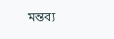মন্তব্য